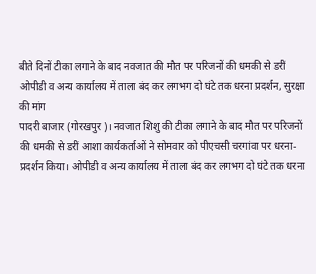बीते दिनों टीका लगाने के बाद नवजात की मौत पर परिजनों की धमकी से डरीं
ओपीडी व अन्य कार्यालय में ताला बंद कर लगभग दो घंटे तक धरना प्रदर्शन, सुरक्षा की मांग
पादरी बाजार (गोरखपुर)। नवजात शिशु की टीका लगाने के बाद मौत पर परिजनों की धमकी से डरीं आशा कार्यकर्ताओं ने सोमवार को पीएचसी चरगांवा पर धरना-प्रदर्शन किया। ओपीडी व अन्य कार्यालय में ताला बंद कर लगभग दो घंटे तक धरना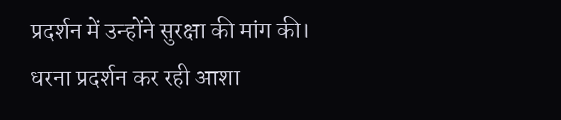प्रदर्शन में उन्होंने सुरक्षा की मांग की।
धरना प्रदर्शन कर रही आशा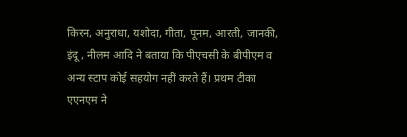किरन, अनुराधा, यशोदा, गीता, पूनम, आरती, जानकी, इंदू , नीलम आदि ने बताया कि पीएचसी के बीपीएम व अन्य स्टाप कोई सहयोग नहीं करते हैं। प्रथम टीका एएनएम ने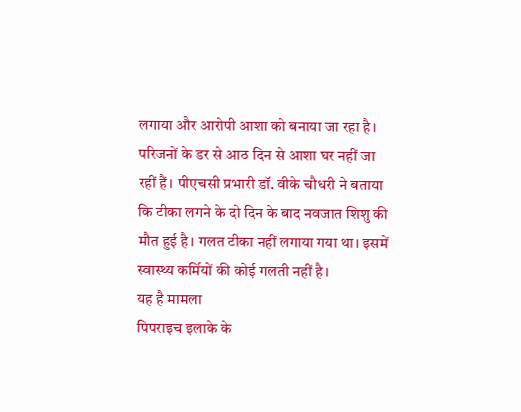लगाया और आरोपी आशा को बनाया जा रहा है। परिजनों के डर से आठ दिन से आशा घर नहीं जा रहीं हैं। पीएचसी प्रभारी डॉ. वीके चौधरी ने बताया कि टीका लगने के दो दिन के बाद नवजात शिशु की मौत हुई है। गलत टीका नहीं लगाया गया था। इसमें स्वास्थ्य कर्मियों की कोई गलती नहीं है।
यह है मामला
पिपराइच इलाके के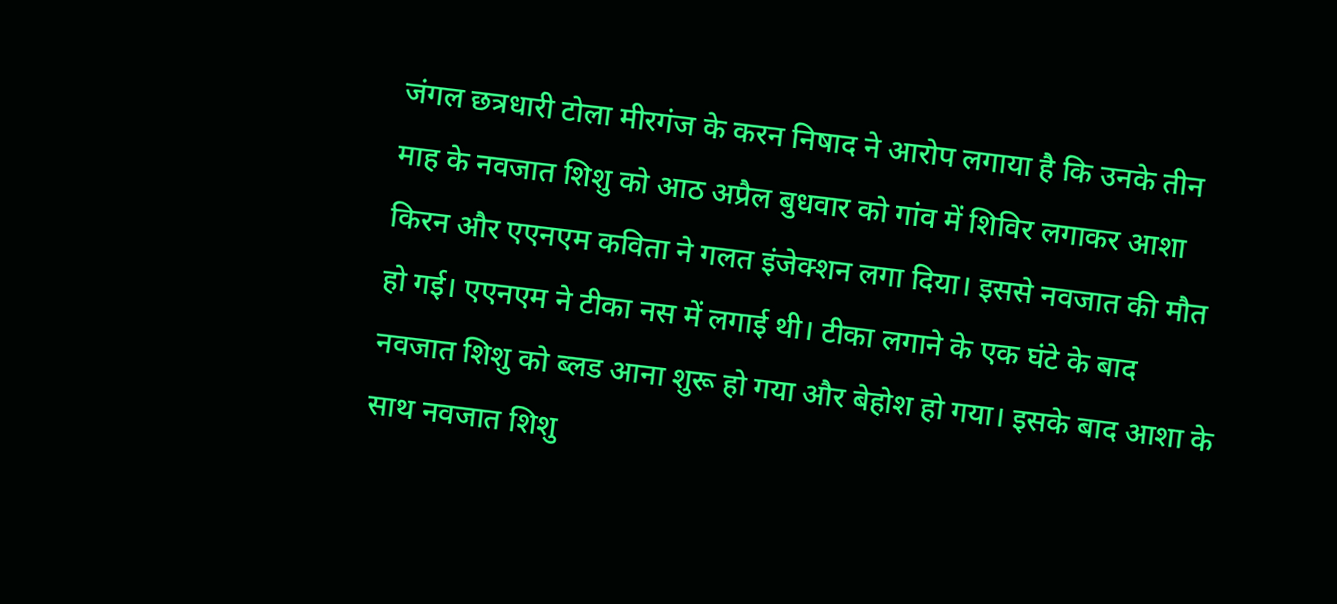जंगल छत्रधारी टोला मीरगंज के करन निषाद ने आरोप लगाया है कि उनके तीन माह के नवजात शिशु को आठ अप्रैल बुधवार को गांव में शिविर लगाकर आशा किरन और एएनएम कविता ने गलत इंजेक्शन लगा दिया। इससे नवजात की मौत हो गई। एएनएम ने टीका नस में लगाई थी। टीका लगाने के एक घंटे के बाद नवजात शिशु को ब्लड आना शुरू हो गया और बेहोश हो गया। इसके बाद आशा के साथ नवजात शिशु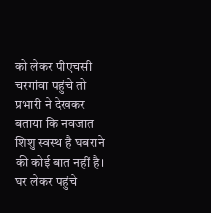को लेकर पीएचसी चरगांवा पहुंचे तो प्रभारी ने देखकर बताया कि नवजात शिशु स्वस्थ है घबराने की कोई बात नहीं है। घर लेकर पहुंचे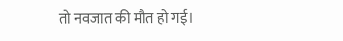तो नवजात की मौत हो गई।